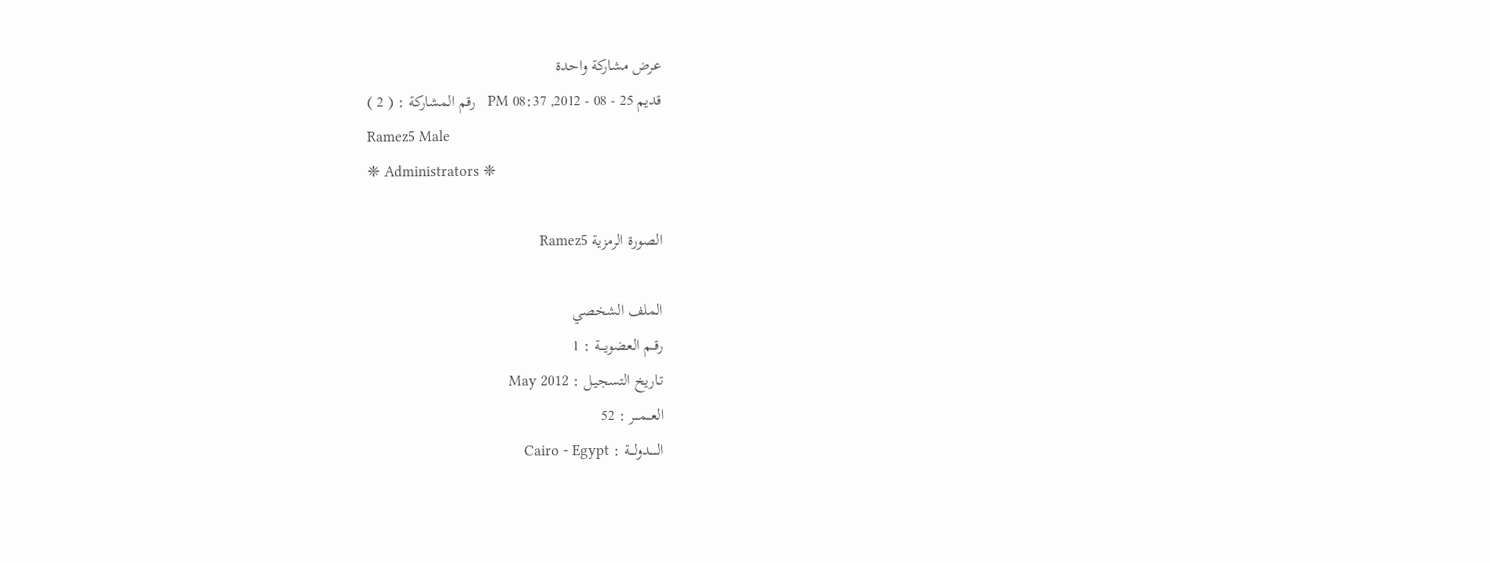عرض مشاركة واحدة
قديم 25 - 08 - 2012, 08:37 PM   رقم المشاركة : ( 2 )
Ramez5 Male
❈ Administrators ❈

الصورة الرمزية Ramez5

الملف الشخصي
رقــم العضويـــة : 1
تـاريخ التسجيـل : May 2012
العـــمـــر : 52
الـــــدولـــة : Cairo - Egypt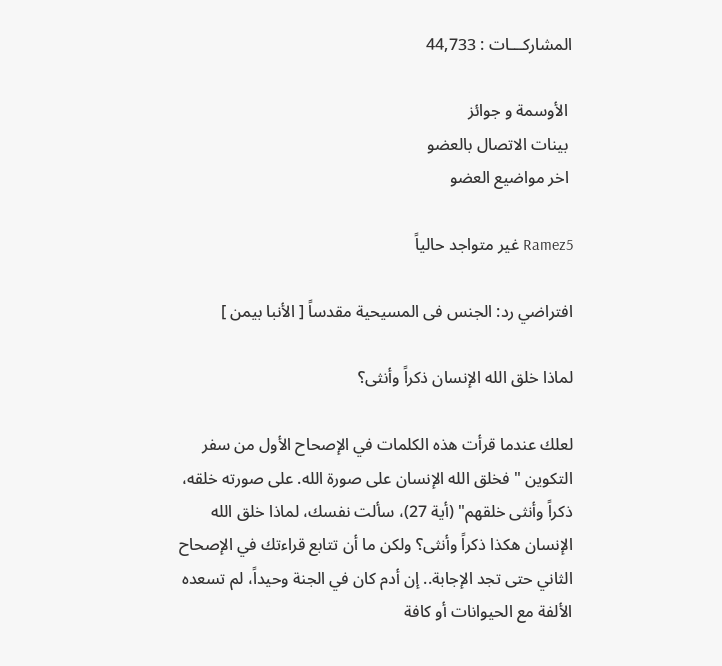المشاركـــات : 44,733

 الأوسمة و جوائز
 بينات الاتصال بالعضو
 اخر مواضيع العضو

Ramez5 غير متواجد حالياً

افتراضي رد: الجنس فى المسيحية مقدساً [ الأنبا بيمن ]

لماذا خلق الله الإنسان ذكراً وأنثى؟

لعلك عندما قرأت هذه الكلمات في الإصحاح الأول من سفر التكوين " فخلق الله الإنسان على صورة الله. على صورته خلقه، ذكراً وأنثى خلقهم" (أية 27)، سألت نفسك، لماذا خلق الله الإنسان هكذا ذكراً وأنثى؟ ولكن ما أن تتابع قراءتك في الإصحاح الثاني حتى تجد الإجابة.. إن أدم كان في الجنة وحيداً، لم تسعده الألفة مع الحيوانات أو كافة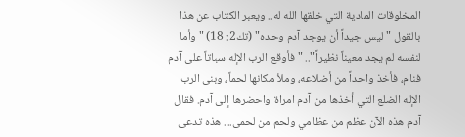المخلوقات المادية التي خلقها الله له.. ويعبر الكتاب عن هذا بالقول " ليس جيداً أن يوجد آدم وحده" (تك2: 18) " وأما لنفسه لم يجد معيناً نظيراً".. "فأوقع الرب الإله سباتاً على آدم فنام، فأخذ واحداً من أضلاعه، وملأ مكانها لحماً، وبنى الرب الإله الضلع التي أخذها من آدم امراة واحضرها إلى آدم. فقال آدم هذه الآن عظم من عظامي ولحم من لحمى... هذه تدعى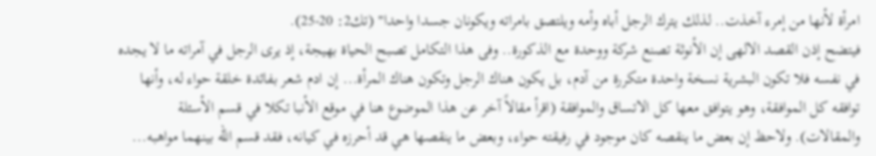امرأة لأنها من إمرء آخذت.. لذلك يترك الرجل أباه وأمه ويلتصق بامراته ويكونان جسدا واحدا" (تك2: 20-25).
فيتضح إذن القصد الالهى إن الأنوثة تصنع شركة ووحدة مع الذكورة.. وفى هذا التكامل تصبح الحياة بهيجة، إذ يرى الرجل في آمراته ما لا يجده في نفسه فلا تكون البشرية نسخة واحدة متكررة من آدم، بل يكون هناك الرجل وتكون هناك المرأة... إن ادم شعر بفائدة خلقة حواء له، وأنها توافقه كل الموافقة، وهو يتوافق معها كل الاتساق والموافقة (اقرأ مقالاً آخر عن هذا الموضوع هنا في موقع الأنبا تكلا في قسم الأسئلة والمقالات). ولاحظ إن بعض ما ينقصه كان موجود في رفيقته حواء، وبعض ما ينقصها هي قد أحرزه في كيانه، فقد قسم الله بينهما مواهبه...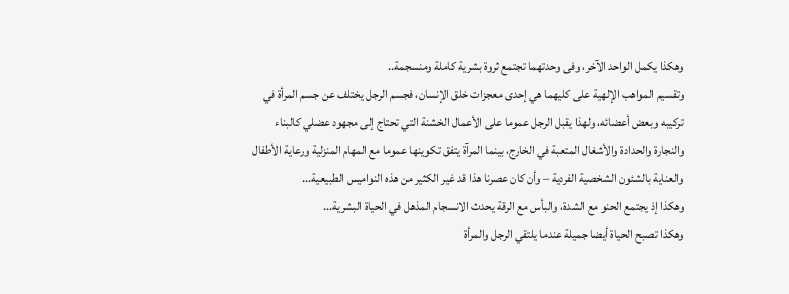وهكذا يكمل الواحد الآخر، وفى وحدتهما تجتمع ثروة بشرية كاملة ومنسجمة..
وتقسيم المواهب الإلهية على كليهما هي إحدى معجزات خلق الإنسان، فجسم الرجل يختلف عن جسم المرأة في تركيبه وبعض أعضائه، ولهذا يقبل الرجل عموما على الأعمال الخشنة التي تحتاج إلى مجهود عضلي كالبناء والنجارة والحدادة والأشغال المتعبة في الخارج، بينما المرآة يتفق تكوينها عموما مع المهام المنزلية ورعاية الأطفال والعناية بالشئون الشخصية الفردية – وأن كان عصرنا هذا قد غير الكثير من هذه النواميس الطبيعية...
وهكذا إذ يجتمع الحنو مع الشدة، والبأس مع الرقة يحدث الانسجام المذهل في الحياة البشرية...
وهكذا تصبح الحياة أيضا جميلة عندما يلتقي الرجل والمرأة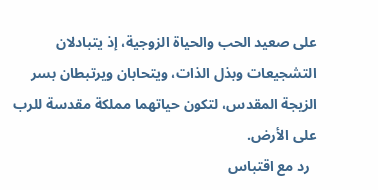على صعيد الحب والحياة الزوجية، إذ يتبادلان التشجيعات وبذل الذات، ويتحابان ويرتبطان بسر الزيجة المقدس، لتكون حياتهما مملكة مقدسة للرب على الأرض.
  رد مع اقتباس